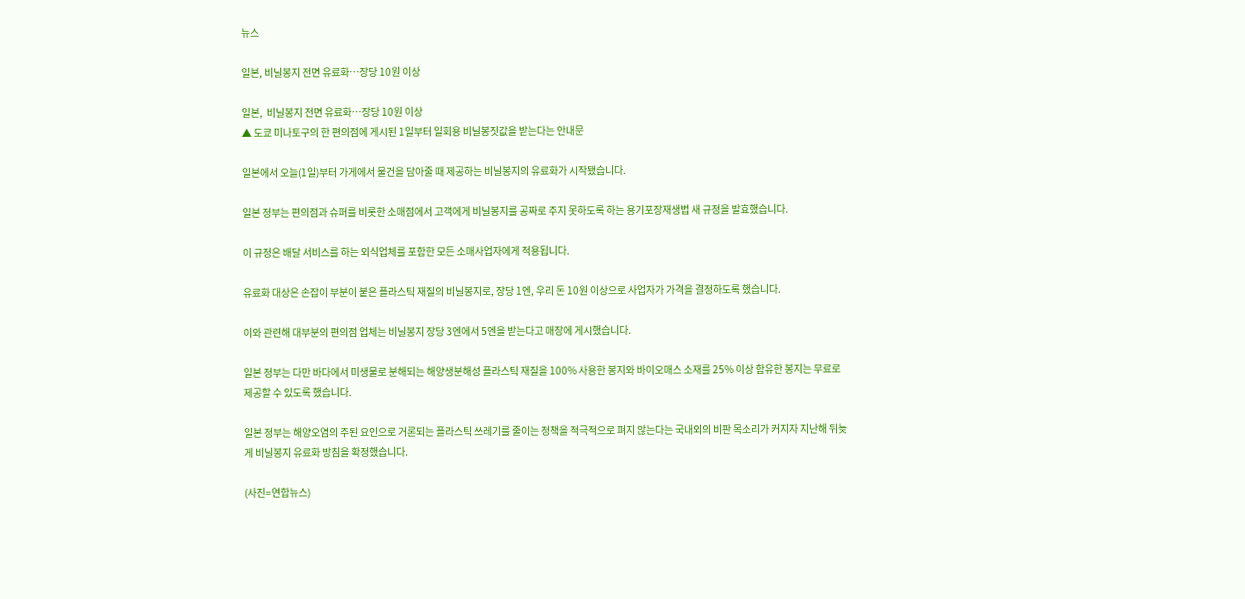뉴스

일본, 비닐봉지 전면 유료화…장당 10원 이상

일본,  비닐봉지 전면 유료화…장당 10원 이상
▲ 도쿄 미나토구의 한 편의점에 게시된 1일부터 일회용 비닐봉짓값을 받는다는 안내문

일본에서 오늘(1일)부터 가게에서 물건을 담아줄 때 제공하는 비닐봉지의 유료화가 시작됐습니다.

일본 정부는 편의점과 슈퍼를 비롯한 소매점에서 고객에게 비닐봉지를 공짜로 주지 못하도록 하는 용기포장재생법 새 규정을 발효했습니다.

이 규정은 배달 서비스를 하는 외식업체를 포함한 모든 소매사업자에게 적용됩니다.

유료화 대상은 손잡이 부분이 붙은 플라스틱 재질의 비닐봉지로, 장당 1엔, 우리 돈 10원 이상으로 사업자가 가격을 결정하도록 했습니다.

이와 관련해 대부분의 편의점 업체는 비닐봉지 장당 3엔에서 5엔을 받는다고 매장에 게시했습니다.

일본 정부는 다만 바다에서 미생물로 분해되는 해양생분해성 플라스틱 재질을 100% 사용한 봉지와 바이오매스 소재를 25% 이상 함유한 봉지는 무료로 제공할 수 있도록 했습니다.

일본 정부는 해양오염의 주된 요인으로 거론되는 플라스틱 쓰레기를 줄이는 정책을 적극적으로 펴지 않는다는 국내외의 비판 목소리가 커지자 지난해 뒤늦게 비닐봉지 유료화 방침을 확정했습니다.

(사진=연합뉴스)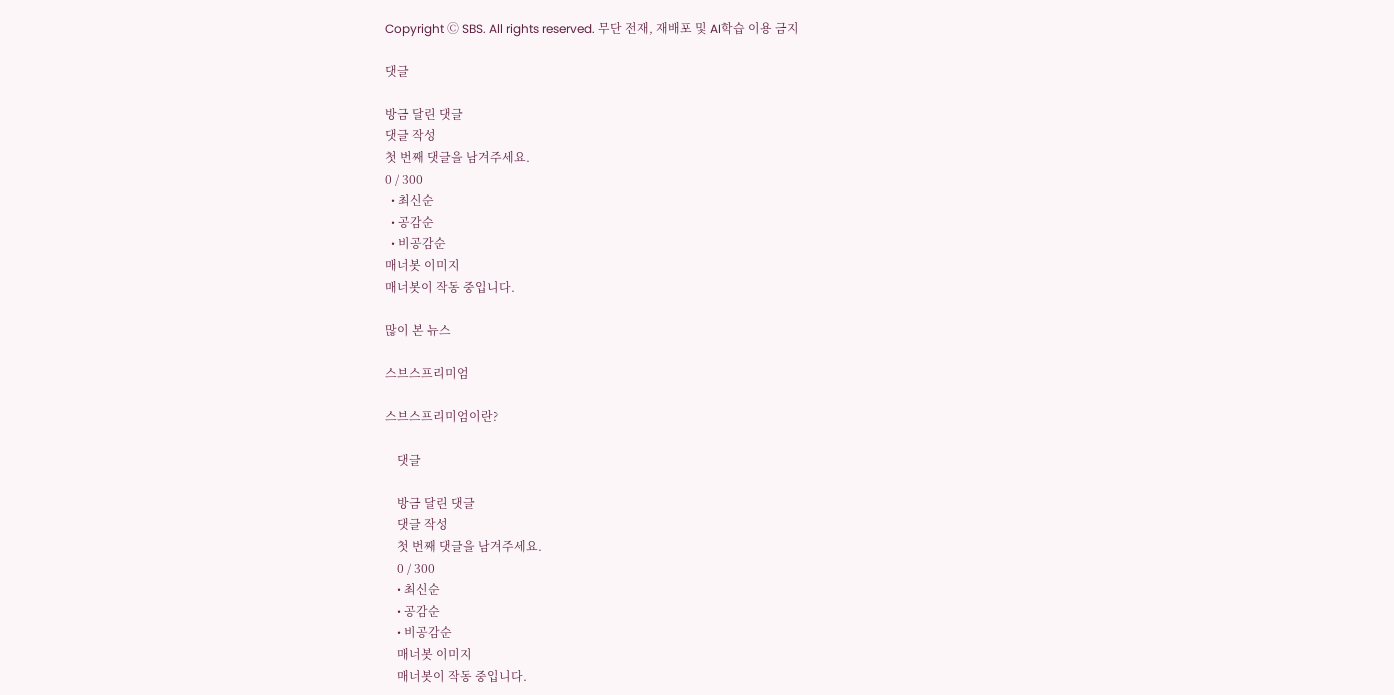Copyright Ⓒ SBS. All rights reserved. 무단 전재, 재배포 및 AI학습 이용 금지

댓글

방금 달린 댓글
댓글 작성
첫 번째 댓글을 남겨주세요.
0 / 300
  • 최신순
  • 공감순
  • 비공감순
매너봇 이미지
매너봇이 작동 중입니다.

많이 본 뉴스

스브스프리미엄

스브스프리미엄이란?

    댓글

    방금 달린 댓글
    댓글 작성
    첫 번째 댓글을 남겨주세요.
    0 / 300
    • 최신순
    • 공감순
    • 비공감순
    매너봇 이미지
    매너봇이 작동 중입니다.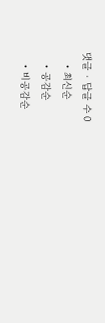댓글 ∙ 답글 수 0
    • 최신순
    • 공감순
    • 비공감순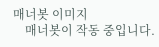매너봇 이미지
    매너봇이 작동 중입니다.